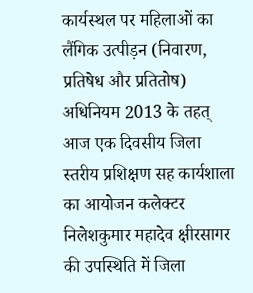कार्यस्थल पर महिलाओं का लैंगिक उत्पीड़न (निवारण, प्रतिषेध और प्रतितोष) अधिनियम 2013 के तहत् आज एक दिवसीय जिला स्तरीय प्रशिक्षण सह कार्यशाला का आयोजन कलेक्टर निलेशकुमार महादेव क्षीरसागर की उपस्थिति में जिला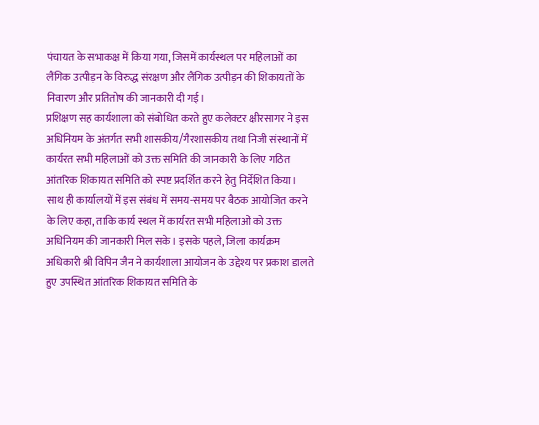पंचायत के सभाकक्ष में किया गया, जिसमें कार्यस्थल पर महिलाओं का लैंगिक उत्पीड़न के विरुद्ध संरक्षण और लैंगिक उत्पीड़न की शिकायतों के निवारण और प्रतितोष की जानकारी दी गई।
प्रशिक्षण सह कार्यशाला को संबोधित करते हुए कलेक्टर क्षीरसागर ने इस अधिनियम के अंतर्गत सभी शासकीय/गैरशासकीय तथा निजी संस्थानों में कार्यरत सभी महिलाओं को उक्त समिति की जानकारी के लिए गठित आंतरिक शिकायत समिति को स्पष्ट प्रदर्शित करने हेतु निर्देशित किया। साथ ही कार्यालयों में इस संबंध में समय-समय पर बैठक आयोजित करने के लिए कहा, ताकि कार्य स्थल में कार्यरत सभी महिलाओं को उक्त अधिनियम की जानकारी मिल सके। इसके पहले, जिला कार्यक्रम अधिकारी श्री विपिन जैन ने कार्यशाला आयोजन के उद्देश्य पर प्रकाश डालते हुए उपस्थित आंतरिक शिकायत समिति के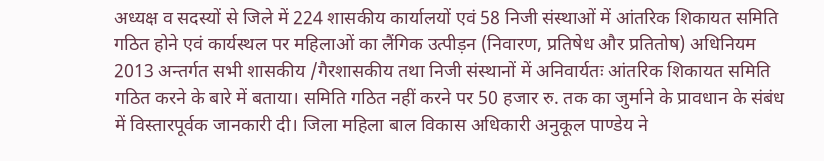अध्यक्ष व सदस्यों से जिले में 224 शासकीय कार्यालयों एवं 58 निजी संस्थाओं में आंतरिक शिकायत समिति गठित होने एवं कार्यस्थल पर महिलाओं का लैंगिक उत्पीड़न (निवारण, प्रतिषेध और प्रतितोष) अधिनियम 2013 अन्तर्गत सभी शासकीय /गैरशासकीय तथा निजी संस्थानों में अनिवार्यतः आंतरिक शिकायत समिति गठित करने के बारे में बताया। समिति गठित नहीं करने पर 50 हजार रु. तक का जुर्माने के प्रावधान के संबंध में विस्तारपूर्वक जानकारी दी। जिला महिला बाल विकास अधिकारी अनुकूल पाण्डेय ने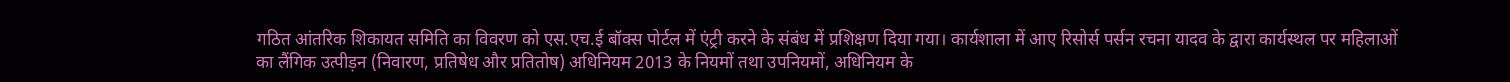गठित आंतरिक शिकायत समिति का विवरण को एस.एच.ई बॉक्स पोर्टल में एंट्री करने के संबंध में प्रशिक्षण दिया गया। कार्यशाला में आए रिसोर्स पर्सन रचना यादव के द्वारा कार्यस्थल पर महिलाओं का लैंगिक उत्पीड़न (निवारण, प्रतिषेध और प्रतितोष) अधिनियम 2013 के नियमों तथा उपनियमों, अधिनियम के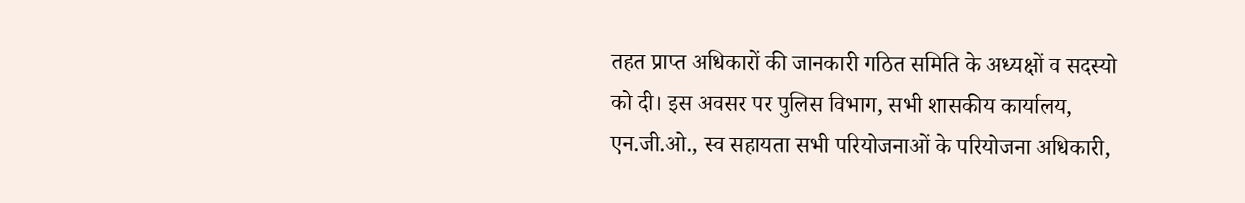तहत प्राप्त अधिकारों की जानकारी गठित समिति के अध्यक्षों व सदस्यो को दी। इस अवसर पर पुलिस विभाग, सभी शासकीय कार्यालय, एन.जी.ओ., स्व सहायता सभी परियोजनाओं के परियोजना अधिकारी,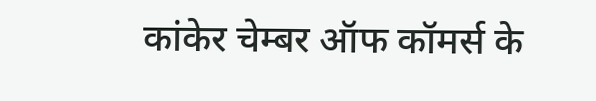कांकेर चेम्बर ऑफ कॉमर्स के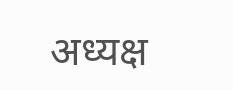अध्यक्ष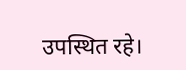उपस्थित रहे।